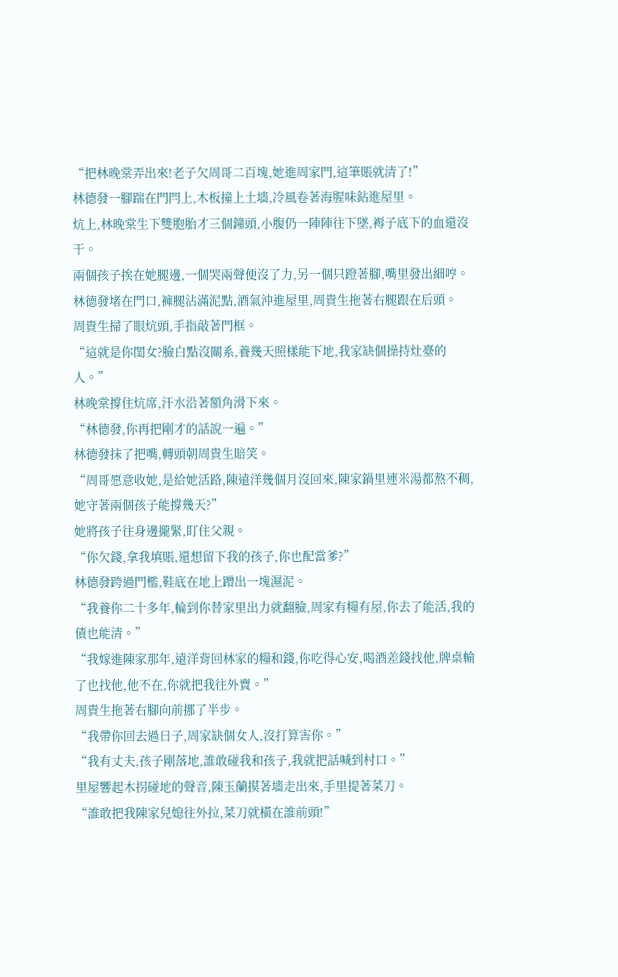“把林晚棠弄出來!老子欠周哥二百塊,她進周家門,這筆賬就清了!”
林德發一腳踹在門閂上,木板撞上土墻,冷風卷著海腥味鉆進屋里。
炕上,林晚棠生下雙胞胎才三個鐘頭,小腹仍一陣陣往下墜,褥子底下的血還沒干。
兩個孩子挨在她腿邊,一個哭兩聲便沒了力,另一個只蹬著腳,嘴里發出細哼。
林德發堵在門口,褲腿沾滿泥點,酒氣沖進屋里,周貴生拖著右腿跟在后頭。
周貴生掃了眼炕頭,手指敲著門框。
“這就是你閨女?臉白點沒關系,養幾天照樣能下地,我家缺個操持灶臺的人。”
林晚棠撐住炕席,汗水沿著額角滑下來。
“林德發,你再把剛才的話說一遍。”
林德發抹了把嘴,轉頭朝周貴生賠笑。
“周哥愿意收她,是給她活路,陳遠洋幾個月沒回來,陳家鍋里連米湯都熬不稠,她守著兩個孩子能撐幾天?”
她將孩子往身邊攏緊,盯住父親。
“你欠錢,拿我填賬,還想留下我的孩子,你也配當爹?”
林德發跨過門檻,鞋底在地上蹭出一塊濕泥。
“我養你二十多年,輪到你替家里出力就翻臉,周家有糧有屋,你去了能活,我的債也能清。”
“我嫁進陳家那年,遠洋背回林家的糧和錢,你吃得心安,喝酒差錢找他,牌桌輸了也找他,他不在,你就把我往外賣。”
周貴生拖著右腳向前挪了半步。
“我帶你回去過日子,周家缺個女人,沒打算害你。”
“我有丈夫,孩子剛落地,誰敢碰我和孩子,我就把話喊到村口。”
里屋響起木拐碰地的聲音,陳玉蘭摸著墻走出來,手里提著菜刀。
“誰敢把我陳家兒媳往外拉,菜刀就橫在誰前頭!”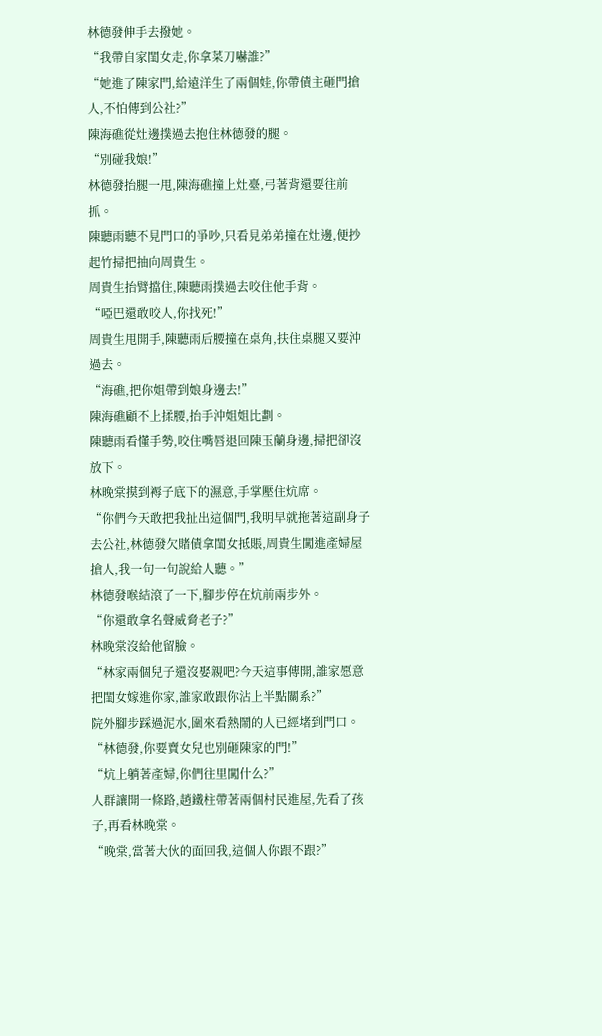林德發伸手去撥她。
“我帶自家閨女走,你拿菜刀嚇誰?”
“她進了陳家門,給遠洋生了兩個娃,你帶債主砸門搶人,不怕傳到公社?”
陳海礁從灶邊撲過去抱住林德發的腿。
“別碰我娘!”
林德發抬腿一甩,陳海礁撞上灶臺,弓著背還要往前抓。
陳聽雨聽不見門口的爭吵,只看見弟弟撞在灶邊,便抄起竹掃把抽向周貴生。
周貴生抬臂擋住,陳聽雨撲過去咬住他手背。
“啞巴還敢咬人,你找死!”
周貴生甩開手,陳聽雨后腰撞在桌角,扶住桌腿又要沖過去。
“海礁,把你姐帶到娘身邊去!”
陳海礁顧不上揉腰,抬手沖姐姐比劃。
陳聽雨看懂手勢,咬住嘴唇退回陳玉蘭身邊,掃把卻沒放下。
林晚棠摸到褥子底下的濕意,手掌壓住炕席。
“你們今天敢把我扯出這個門,我明早就拖著這副身子去公社,林德發欠賭債拿閨女抵賬,周貴生闖進產婦屋搶人,我一句一句說給人聽。”
林德發喉結滾了一下,腳步停在炕前兩步外。
“你還敢拿名聲威脅老子?”
林晚棠沒給他留臉。
“林家兩個兒子還沒娶親吧?今天這事傳開,誰家愿意把閨女嫁進你家,誰家敢跟你沾上半點關系?”
院外腳步踩過泥水,圍來看熱鬧的人已經堵到門口。
“林德發,你要賣女兒也別砸陳家的門!”
“炕上躺著產婦,你們往里闖什么?”
人群讓開一條路,趙鐵柱帶著兩個村民進屋,先看了孩子,再看林晚棠。
“晚棠,當著大伙的面回我,這個人你跟不跟?”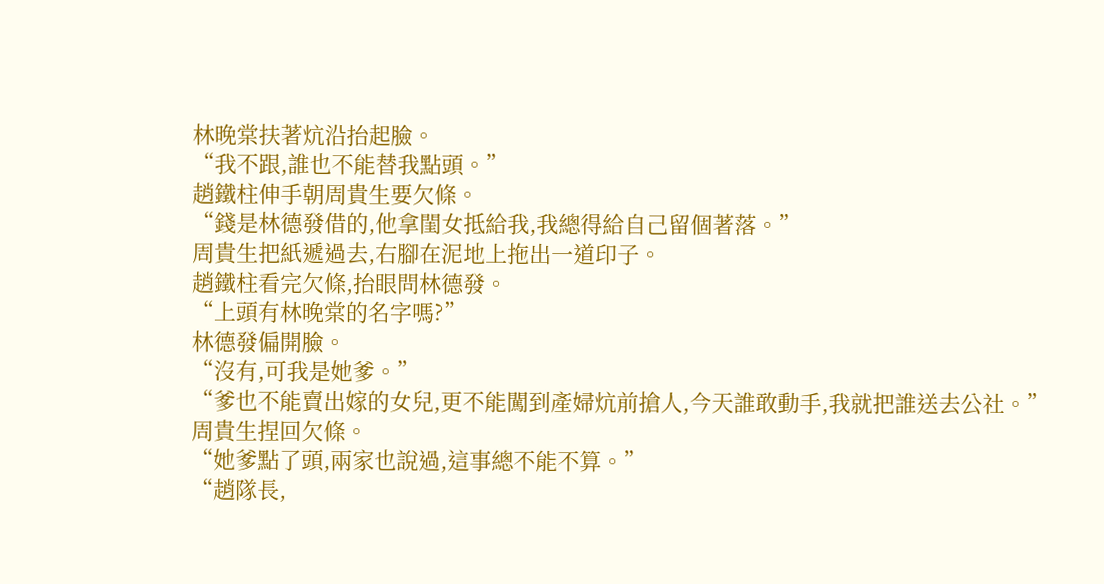林晚棠扶著炕沿抬起臉。
“我不跟,誰也不能替我點頭。”
趙鐵柱伸手朝周貴生要欠條。
“錢是林德發借的,他拿閨女抵給我,我總得給自己留個著落。”
周貴生把紙遞過去,右腳在泥地上拖出一道印子。
趙鐵柱看完欠條,抬眼問林德發。
“上頭有林晚棠的名字嗎?”
林德發偏開臉。
“沒有,可我是她爹。”
“爹也不能賣出嫁的女兒,更不能闖到產婦炕前搶人,今天誰敢動手,我就把誰送去公社。”
周貴生捏回欠條。
“她爹點了頭,兩家也說過,這事總不能不算。”
“趙隊長,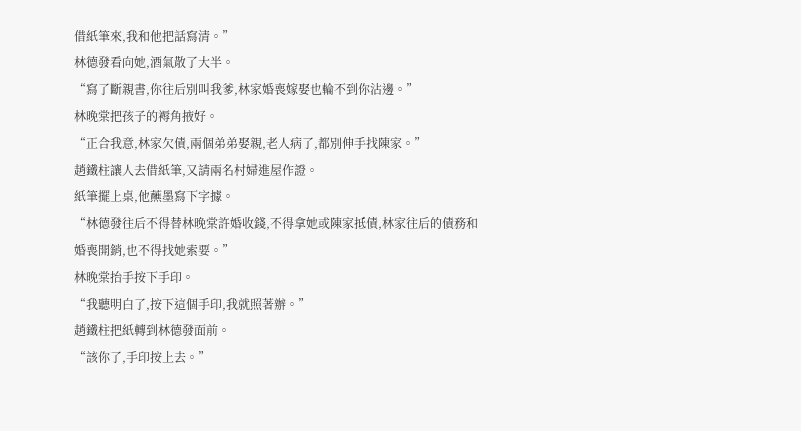借紙筆來,我和他把話寫清。”
林德發看向她,酒氣散了大半。
“寫了斷親書,你往后別叫我爹,林家婚喪嫁娶也輪不到你沾邊。”
林晚棠把孩子的褥角掖好。
“正合我意,林家欠債,兩個弟弟娶親,老人病了,都別伸手找陳家。”
趙鐵柱讓人去借紙筆,又請兩名村婦進屋作證。
紙筆擺上桌,他蘸墨寫下字據。
“林德發往后不得替林晚棠許婚收錢,不得拿她或陳家抵債,林家往后的債務和婚喪開銷,也不得找她索要。”
林晚棠抬手按下手印。
“我聽明白了,按下這個手印,我就照著辦。”
趙鐵柱把紙轉到林德發面前。
“該你了,手印按上去。”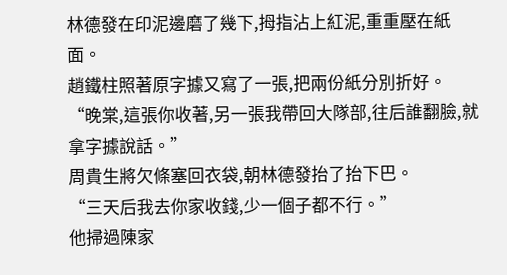林德發在印泥邊磨了幾下,拇指沾上紅泥,重重壓在紙面。
趙鐵柱照著原字據又寫了一張,把兩份紙分別折好。
“晚棠,這張你收著,另一張我帶回大隊部,往后誰翻臉,就拿字據說話。”
周貴生將欠條塞回衣袋,朝林德發抬了抬下巴。
“三天后我去你家收錢,少一個子都不行。”
他掃過陳家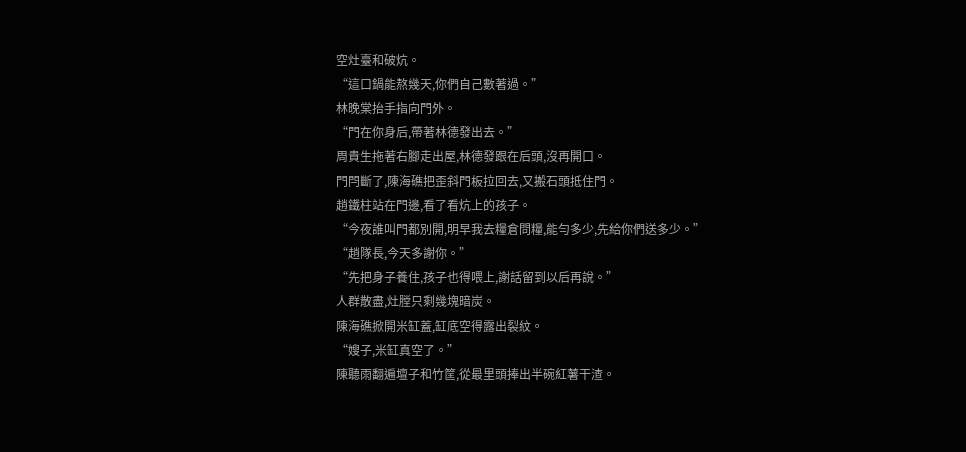空灶臺和破炕。
“這口鍋能熬幾天,你們自己數著過。”
林晚棠抬手指向門外。
“門在你身后,帶著林德發出去。”
周貴生拖著右腳走出屋,林德發跟在后頭,沒再開口。
門閂斷了,陳海礁把歪斜門板拉回去,又搬石頭抵住門。
趙鐵柱站在門邊,看了看炕上的孩子。
“今夜誰叫門都別開,明早我去糧倉問糧,能勻多少,先給你們送多少。”
“趙隊長,今天多謝你。”
“先把身子養住,孩子也得喂上,謝話留到以后再說。”
人群散盡,灶膛只剩幾塊暗炭。
陳海礁掀開米缸蓋,缸底空得露出裂紋。
“嫂子,米缸真空了。”
陳聽雨翻遍壇子和竹筐,從最里頭捧出半碗紅薯干渣。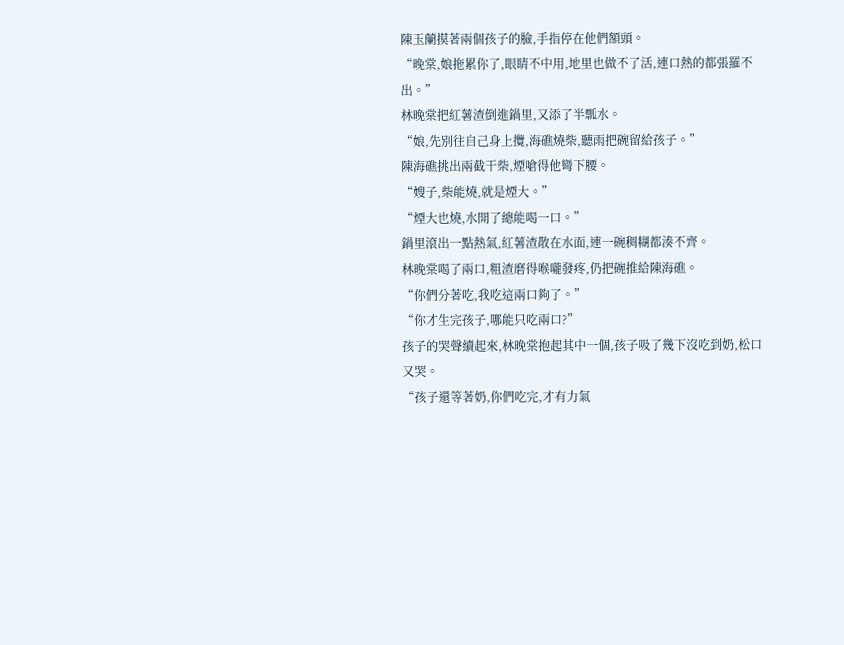陳玉蘭摸著兩個孩子的臉,手指停在他們額頭。
“晚棠,娘拖累你了,眼睛不中用,地里也做不了活,連口熱的都張羅不出。”
林晚棠把紅薯渣倒進鍋里,又添了半瓢水。
“娘,先別往自己身上攬,海礁燒柴,聽雨把碗留給孩子。”
陳海礁挑出兩截干柴,煙嗆得他彎下腰。
“嫂子,柴能燒,就是煙大。”
“煙大也燒,水開了總能喝一口。”
鍋里滾出一點熱氣,紅薯渣散在水面,連一碗稠糊都湊不齊。
林晚棠喝了兩口,粗渣磨得喉嚨發疼,仍把碗推給陳海礁。
“你們分著吃,我吃這兩口夠了。”
“你才生完孩子,哪能只吃兩口?”
孩子的哭聲續起來,林晚棠抱起其中一個,孩子吸了幾下沒吃到奶,松口又哭。
“孩子還等著奶,你們吃完,才有力氣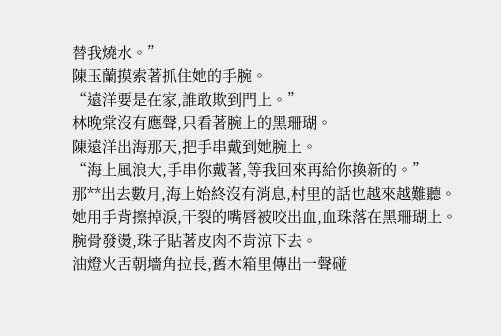替我燒水。”
陳玉蘭摸索著抓住她的手腕。
“遠洋要是在家,誰敢欺到門上。”
林晚棠沒有應聲,只看著腕上的黑珊瑚。
陳遠洋出海那天,把手串戴到她腕上。
“海上風浪大,手串你戴著,等我回來再給你換新的。”
那**出去數月,海上始終沒有消息,村里的話也越來越難聽。
她用手背擦掉淚,干裂的嘴唇被咬出血,血珠落在黑珊瑚上。
腕骨發燙,珠子貼著皮肉不肯涼下去。
油燈火舌朝墻角拉長,舊木箱里傳出一聲碰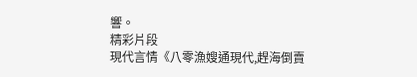響。
精彩片段
現代言情《八零漁嫂通現代,趕海倒賣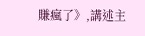賺瘋了》,講述主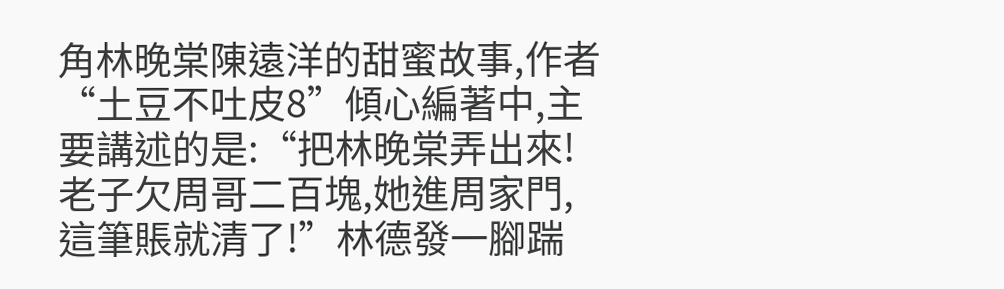角林晚棠陳遠洋的甜蜜故事,作者“土豆不吐皮8”傾心編著中,主要講述的是:“把林晚棠弄出來!老子欠周哥二百塊,她進周家門,這筆賬就清了!”林德發一腳踹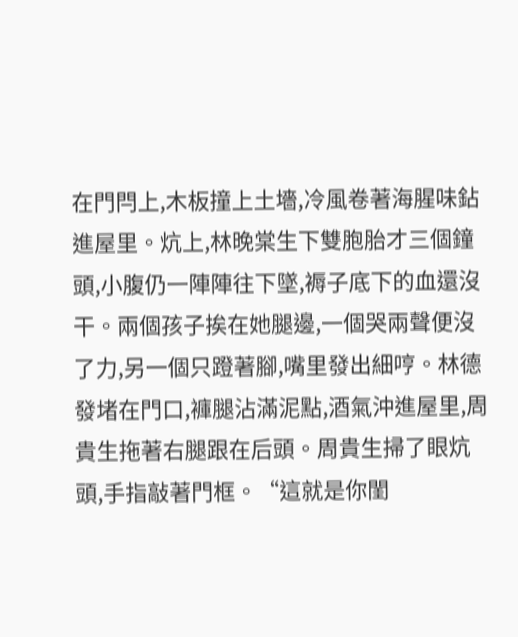在門閂上,木板撞上土墻,冷風卷著海腥味鉆進屋里。炕上,林晚棠生下雙胞胎才三個鐘頭,小腹仍一陣陣往下墜,褥子底下的血還沒干。兩個孩子挨在她腿邊,一個哭兩聲便沒了力,另一個只蹬著腳,嘴里發出細哼。林德發堵在門口,褲腿沾滿泥點,酒氣沖進屋里,周貴生拖著右腿跟在后頭。周貴生掃了眼炕頭,手指敲著門框。“這就是你閨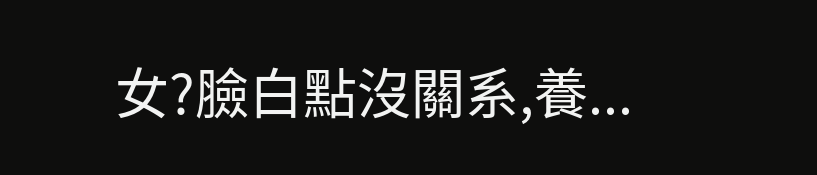女?臉白點沒關系,養...